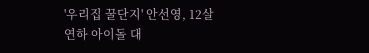'우리집 꿀단지' 안선영, 12살 연하 아이돌 대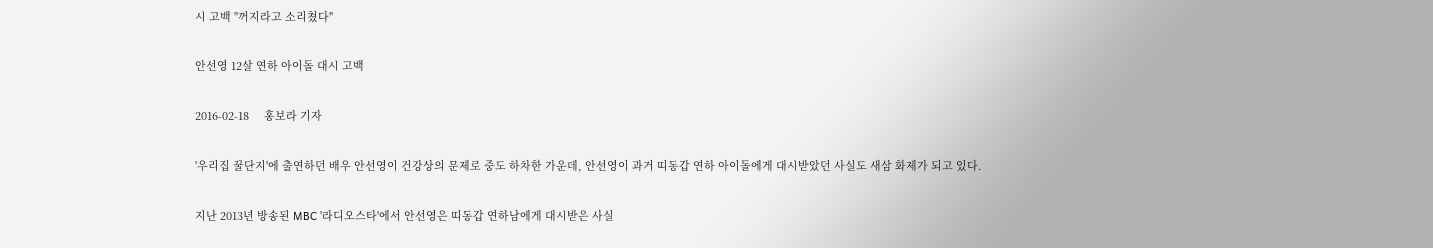시 고백 "꺼지라고 소리쳤다"

안선영 12살 연하 아이돌 대시 고백

2016-02-18     홍보라 기자

'우리집 꿀단지'에 출연하던 배우 안선영이 건강상의 문제로 중도 하차한 가운데, 안선영이 과거 띠동갑 연하 아이돌에게 대시받았던 사실도 새삼 화제가 되고 있다.

지난 2013년 방송된 MBC '라디오스타'에서 안선영은 띠동갑 연하남에게 대시받은 사실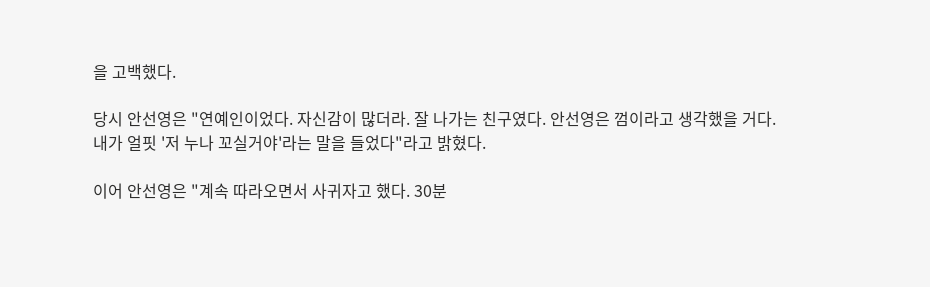을 고백했다.

당시 안선영은 "연예인이었다. 자신감이 많더라. 잘 나가는 친구였다. 안선영은 껌이라고 생각했을 거다. 내가 얼핏 '저 누나 꼬실거야'라는 말을 들었다"라고 밝혔다.

이어 안선영은 "계속 따라오면서 사귀자고 했다. 30분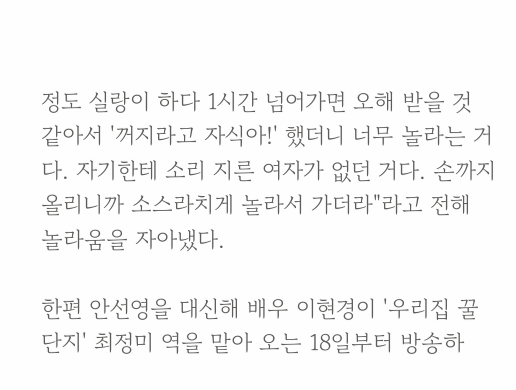정도 실랑이 하다 1시간 넘어가면 오해 받을 것 같아서 '꺼지라고 자식아!' 했더니 너무 놀라는 거다. 자기한테 소리 지른 여자가 없던 거다. 손까지 올리니까 소스라치게 놀라서 가더라"라고 전해 놀라움을 자아냈다.

한편 안선영을 대신해 배우 이현경이 '우리집 꿀단지' 최정미 역을 맡아 오는 18일부터 방송하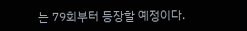는 79회부터 등장할 예정이다.